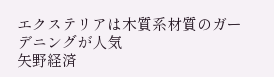エクステリアは木質系材質のガーデニングが人気
矢野経済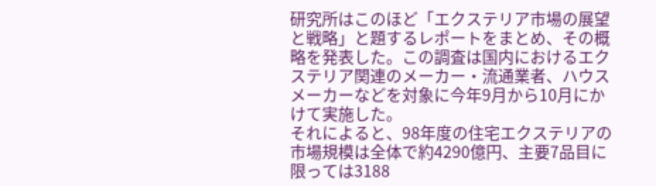研究所はこのほど「エクステリア市場の展望と戦略」と題するレポートをまとめ、その概略を発表した。この調査は国内におけるエクステリア関連のメーカー・流通業者、ハウスメーカーなどを対象に今年9月から10月にかけて実施した。
それによると、98年度の住宅エクステリアの市場規模は全体で約4290億円、主要7品目に限っては3188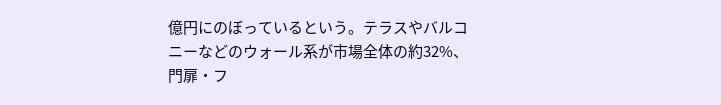億円にのぼっているという。テラスやバルコニーなどのウォール系が市場全体の約32%、門扉・フ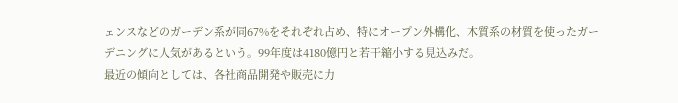ェンスなどのガーデン系が同67%をそれぞれ占め、特にオープン外構化、木質系の材質を使ったガーデニングに人気があるという。99年度は4180億円と若干縮小する見込みだ。
最近の傾向としては、各社商品開発や販売に力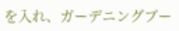を入れ、ガーデニングブー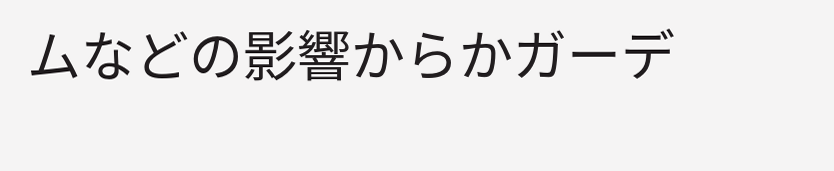ムなどの影響からかガーデ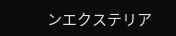ンエクステリア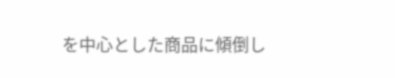を中心とした商品に傾倒し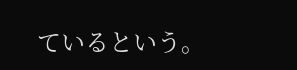ているという。